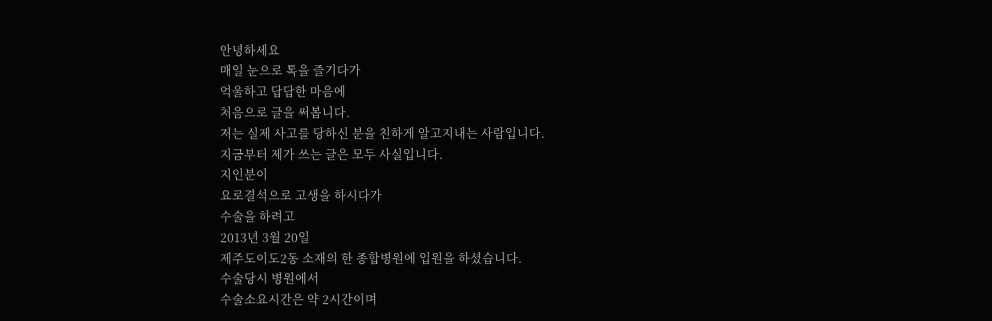안녕하세요
매일 눈으로 톡을 즐기다가
억울하고 답답한 마음에
처음으로 글을 써봅니다.
저는 실제 사고를 당하신 분을 친하게 알고지내는 사람입니다.
지금부터 제가 쓰는 글은 모두 사실입니다.
지인분이
요로결석으로 고생을 하시다가
수술을 하려고
2013년 3월 20일
제주도이도2동 소재의 한 종합병원에 입원을 하셨습니다.
수술당시 병원에서
수술소요시간은 약 2시간이며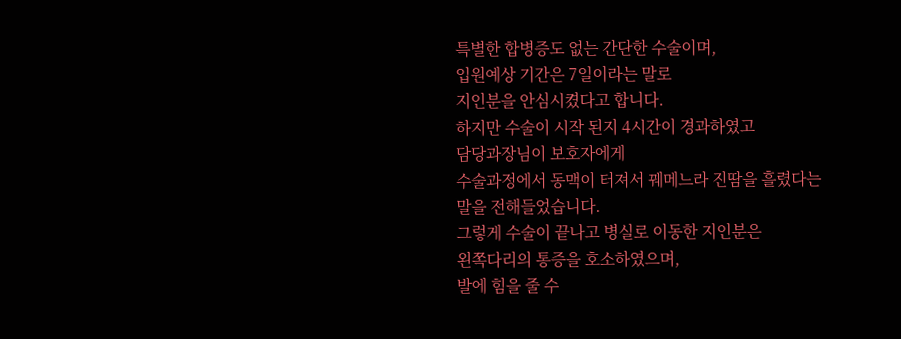특별한 합병증도 없는 간단한 수술이며,
입원예상 기간은 7일이라는 말로
지인분을 안심시켰다고 합니다.
하지만 수술이 시작 된지 4시간이 경과하였고
담당과장님이 보호자에게
수술과정에서 동맥이 터져서 꿰메느라 진땀을 흘렸다는
말을 전해들었습니다.
그렇게 수술이 끝나고 병실로 이동한 지인분은
왼쪽다리의 통증을 호소하였으며,
발에 힘을 줄 수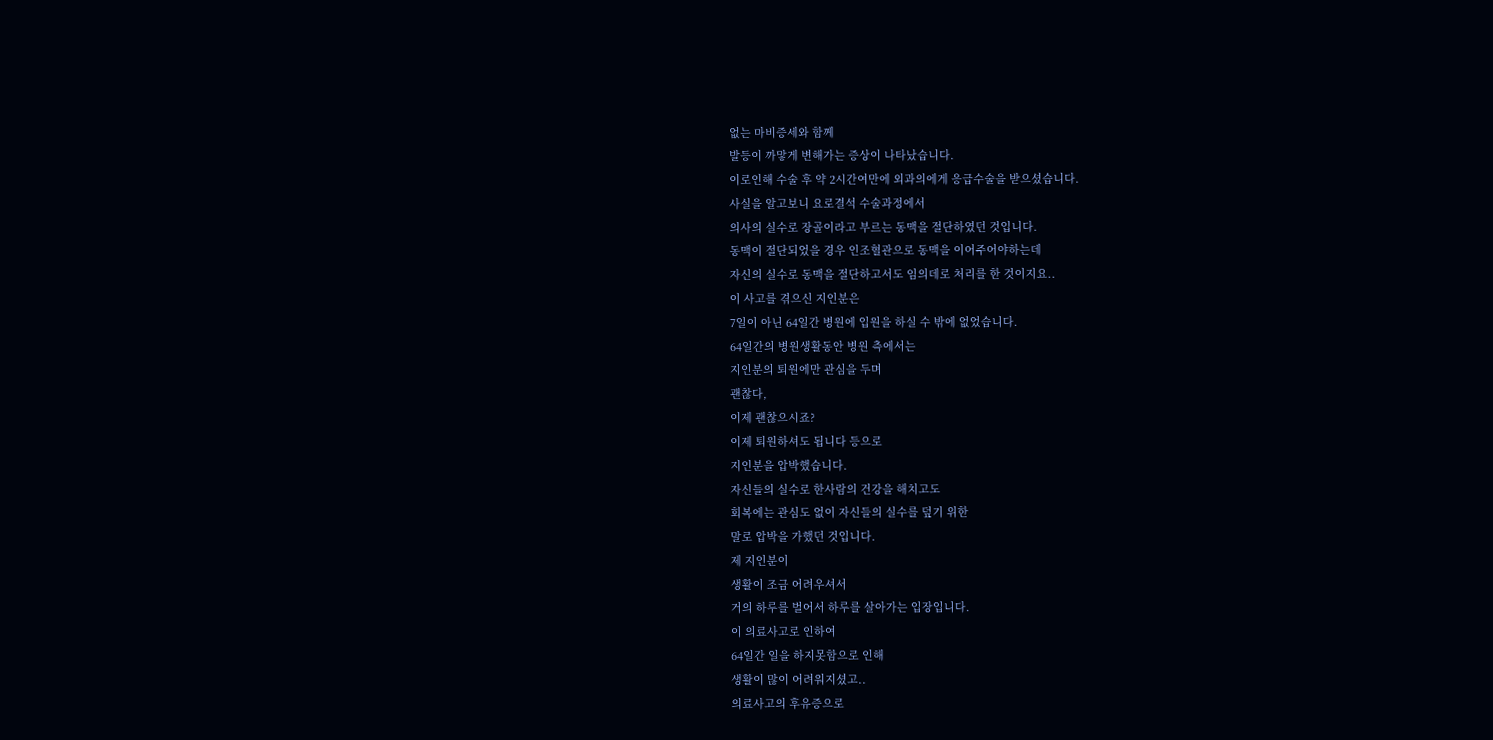없는 마비증세와 함께
발등이 까맣게 변해가는 증상이 나타났습니다.
이로인해 수술 후 약 2시간여만에 외과의에게 응급수술을 받으셨습니다.
사실을 알고보니 요로결석 수술과정에서
의사의 실수로 장골이라고 부르는 동맥을 절단하였던 것입니다.
동맥이 절단되었을 경우 인조혈관으로 동맥을 이어주어야하는데
자신의 실수로 동맥을 절단하고서도 임의데로 처리를 한 것이지요..
이 사고를 겪으신 지인분은
7일이 아닌 64일간 병원에 입원을 하실 수 밖에 없었습니다.
64일간의 병원생활동안 병원 측에서는
지인분의 퇴원에만 관심을 두며
괜찮다,
이제 괜찮으시죠?
이제 퇴원하셔도 됩니다 등으로
지인분을 압박했습니다.
자신들의 실수로 한사람의 건강을 해치고도
회복에는 관심도 없이 자신들의 실수를 덮기 위한
말로 압박을 가했던 것입니다.
제 지인분이
생활이 조금 어려우셔서
거의 하루를 벌어서 하루를 살아가는 입장입니다.
이 의료사고로 인하여
64일간 일을 하지못함으로 인해
생활이 많이 어려워지셨고..
의료사고의 후유증으로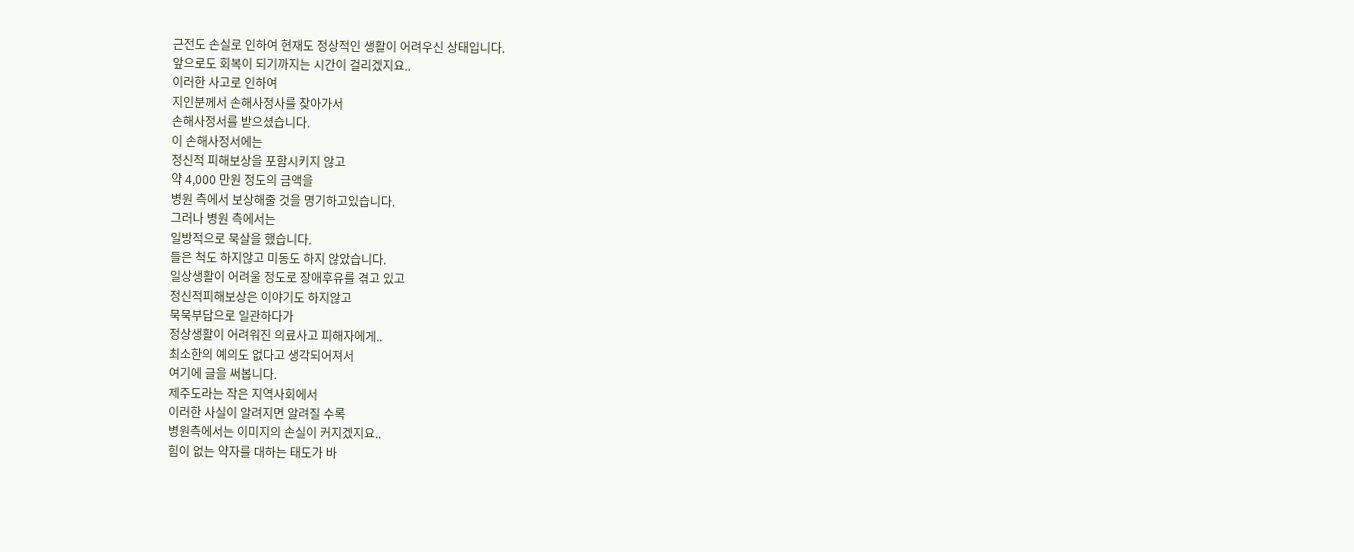근전도 손실로 인하여 현재도 정상적인 생활이 어려우신 상태입니다.
앞으로도 회복이 되기까지는 시간이 걸리겠지요..
이러한 사고로 인하여
지인분께서 손해사정사를 찾아가서
손해사정서를 받으셨습니다.
이 손해사정서에는
정신적 피해보상을 포함시키지 않고
약 4,000 만원 정도의 금액을
병원 측에서 보상해줄 것을 명기하고있습니다.
그러나 병원 측에서는
일방적으로 묵살을 했습니다.
들은 척도 하지않고 미동도 하지 않았습니다.
일상생활이 어려울 정도로 장애후유를 겪고 있고
정신적피해보상은 이야기도 하지않고
묵묵부답으로 일관하다가
정상생활이 어려워진 의료사고 피해자에게..
최소한의 예의도 없다고 생각되어져서
여기에 글을 써봅니다.
제주도라는 작은 지역사회에서
이러한 사실이 알려지면 알려질 수록
병원측에서는 이미지의 손실이 커지겠지요..
힘이 없는 약자를 대하는 태도가 바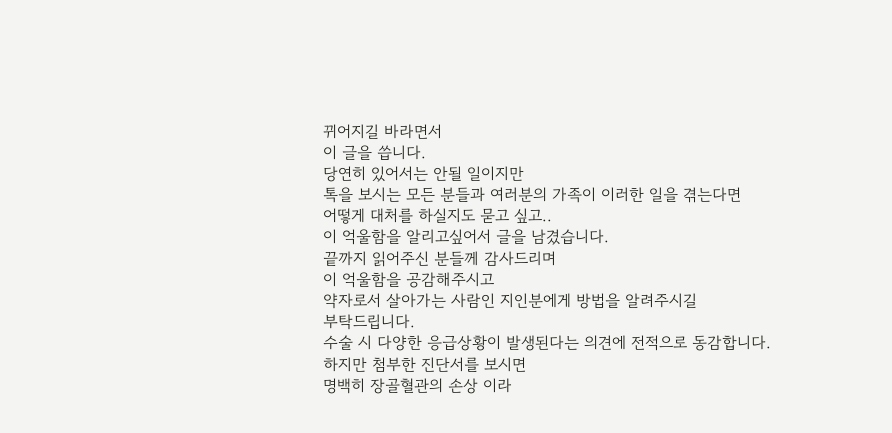뀌어지길 바라면서
이 글을 씁니다.
당연히 있어서는 안될 일이지만
톡을 보시는 모든 분들과 여러분의 가족이 이러한 일을 겪는다면
어떻게 대처를 하실지도 묻고 싶고..
이 억울함을 알리고싶어서 글을 남겼습니다.
끝까지 읽어주신 분들께 감사드리며
이 억울함을 공감해주시고
약자로서 살아가는 사람인 지인분에게 방법을 알려주시길
부탁드립니다.
수술 시 다양한 응급상황이 발생된다는 의견에 전적으로 동감합니다.
하지만 첨부한 진단서를 보시면
명백히 장골혈관의 손상 이라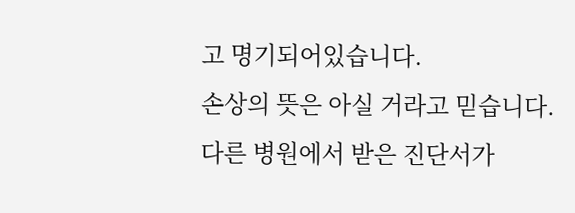고 명기되어있습니다.
손상의 뜻은 아실 거라고 믿습니다.
다른 병원에서 받은 진단서가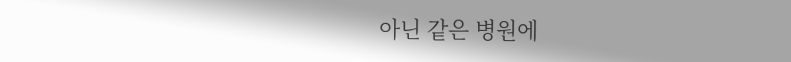아닌 같은 병원에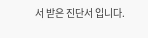서 받은 진단서 입니다.